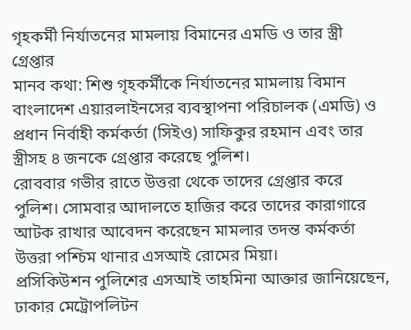গৃহকর্মী নির্যাতনের মামলায় বিমানের এমডি ও তার স্ত্রী গ্রেপ্তার
মানব কথা: শিশু গৃহকর্মীকে নির্যাতনের মামলায় বিমান বাংলাদেশ এয়ারলাইনসের ব্যবস্থাপনা পরিচালক (এমডি) ও প্রধান নির্বাহী কর্মকর্তা (সিইও) সাফিকুর রহমান এবং তার স্ত্রীসহ ৪ জনকে গ্রেপ্তার করেছে পুলিশ।
রোববার গভীর রাতে উত্তরা থেকে তাদের গ্রেপ্তার করে পুলিশ। সোমবার আদালতে হাজির করে তাদের কারাগারে আটক রাখার আবেদন করেছেন মামলার তদন্ত কর্মকর্তা উত্তরা পশ্চিম থানার এসআই রোমের মিয়া।
প্রসিকিউশন পুলিশের এসআই তাহমিনা আক্তার জানিয়েছেন, ঢাকার মেট্রোপলিটন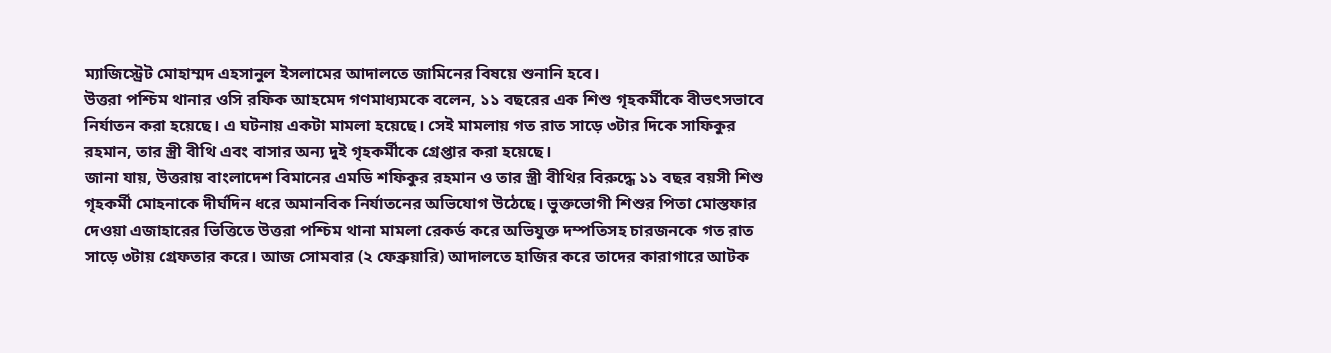ম্যাজিস্ট্রেট মোহাম্মদ এহসানুল ইসলামের আদালতে জামিনের বিষয়ে শুনানি হবে।
উত্তরা পশ্চিম থানার ওসি রফিক আহমেদ গণমাধ্যমকে বলেন, ১১ বছরের এক শিশু গৃহকর্মীকে বীভৎসভাবে নির্যাতন করা হয়েছে। এ ঘটনায় একটা মামলা হয়েছে। সেই মামলায় গত রাত সাড়ে ৩টার দিকে সাফিকুর রহমান, তার স্ত্রী বীথি এবং বাসার অন্য দুই গৃহকর্মীকে গ্রেপ্তার করা হয়েছে।
জানা যায়, উত্তরায় বাংলাদেশ বিমানের এমডি শফিকুর রহমান ও তার স্ত্রী বীথির বিরুদ্ধে ১১ বছর বয়সী শিশু গৃহকর্মী মোহনাকে দীর্ঘদিন ধরে অমানবিক নির্যাতনের অভিযোগ উঠেছে। ভুক্তভোগী শিশুর পিতা মোস্তফার দেওয়া এজাহারের ভিত্তিতে উত্তরা পশ্চিম থানা মামলা রেকর্ড করে অভিযুক্ত দম্পতিসহ চারজনকে গত রাত সাড়ে ৩টায় গ্রেফতার করে। আজ সোমবার (২ ফেব্রুয়ারি) আদালতে হাজির করে তাদের কারাগারে আটক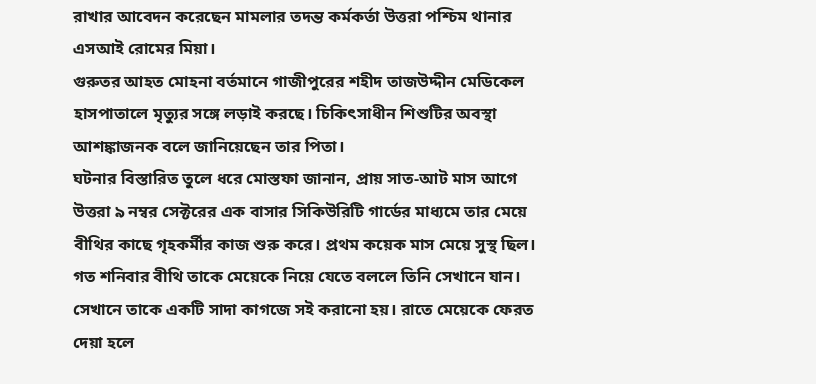রাখার আবেদন করেছেন মামলার তদন্ত কর্মকর্তা উত্তরা পশ্চিম থানার এসআই রোমের মিয়া।
গুরুতর আহত মোহনা বর্তমানে গাজীপুরের শহীদ তাজউদ্দীন মেডিকেল হাসপাতালে মৃত্যুর সঙ্গে লড়াই করছে। চিকিৎসাধীন শিশুটির অবস্থা আশঙ্কাজনক বলে জানিয়েছেন তার পিতা।
ঘটনার বিস্তারিত তুলে ধরে মোস্তফা জানান, প্রায় সাত-আট মাস আগে উত্তরা ৯ নম্বর সেক্টরের এক বাসার সিকিউরিটি গার্ডের মাধ্যমে তার মেয়ে বীথির কাছে গৃহকর্মীর কাজ শুরু করে। প্রথম কয়েক মাস মেয়ে সুস্থ ছিল। গত শনিবার বীথি তাকে মেয়েকে নিয়ে যেতে বললে তিনি সেখানে যান। সেখানে তাকে একটি সাদা কাগজে সই করানো হয়। রাতে মেয়েকে ফেরত দেয়া হলে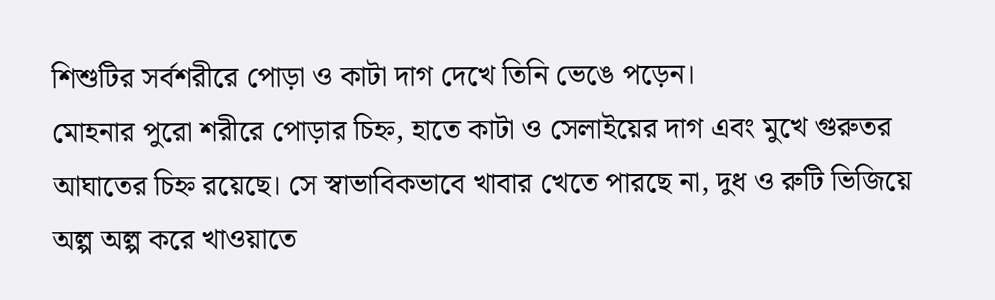শিশুটির সর্বশরীরে পোড়া ও কাটা দাগ দেখে তিনি ভেঙে পড়েন।
মোহনার পুরো শরীরে পোড়ার চিহ্ন, হাতে কাটা ও সেলাইয়ের দাগ এবং মুখে গুরুতর আঘাতের চিহ্ন রয়েছে। সে স্বাভাবিকভাবে খাবার খেতে পারছে না, দুধ ও রুটি ভিজিয়ে অল্প অল্প করে খাওয়াতে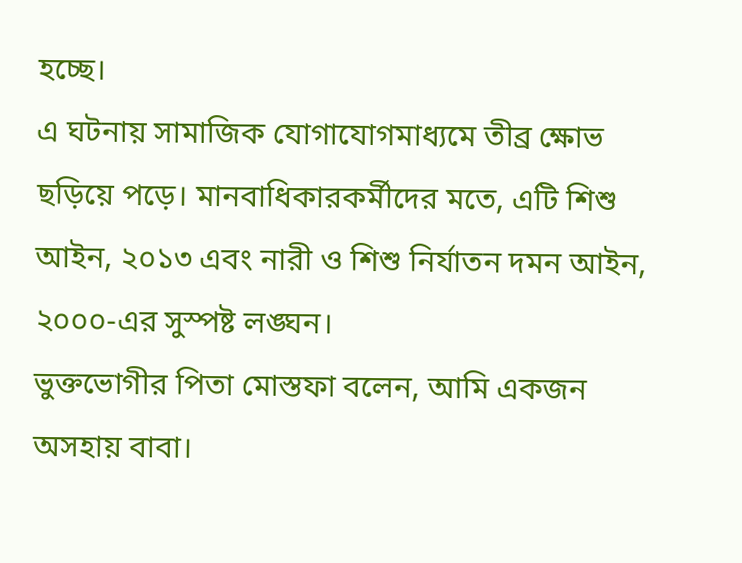হচ্ছে।
এ ঘটনায় সামাজিক যোগাযোগমাধ্যমে তীব্র ক্ষোভ ছড়িয়ে পড়ে। মানবাধিকারকর্মীদের মতে, এটি শিশু আইন, ২০১৩ এবং নারী ও শিশু নির্যাতন দমন আইন, ২০০০-এর সুস্পষ্ট লঙ্ঘন।
ভুক্তভোগীর পিতা মোস্তফা বলেন, আমি একজন অসহায় বাবা।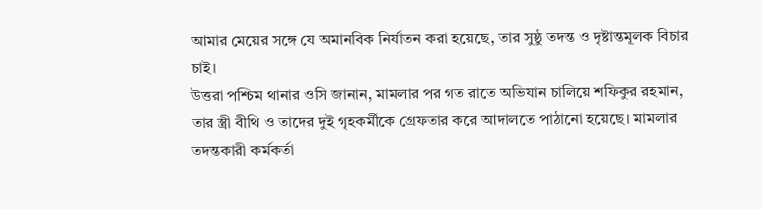আমার মেয়ের সঙ্গে যে অমানবিক নির্যাতন করা হয়েছে, তার সুষ্ঠু তদন্ত ও দৃষ্টান্তমূলক বিচার চাই।
উত্তরা পশ্চিম থানার ওসি জানান, মামলার পর গত রাতে অভিযান চালিয়ে শফিকুর রহমান, তার স্ত্রী বীথি ও তাদের দুই গৃহকর্মীকে গ্রেফতার করে আদালতে পাঠানো হয়েছে। মামলার তদন্তকারী কর্মকর্তা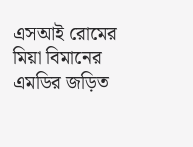এসআই রোমের মিয়া বিমানের এমডির জড়িত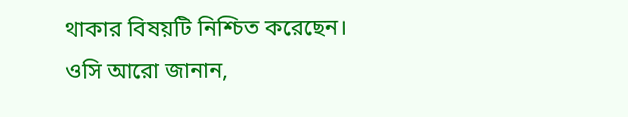থাকার বিষয়টি নিশ্চিত করেছেন।
ওসি আরো জানান,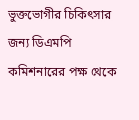ভুক্তভোগীর চিকিৎসার জন্য ডিএমপি কমিশনারের পক্ষ থেকে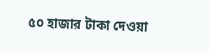৫০ হাজার টাকা দেওয়া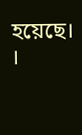হয়েছে। ।